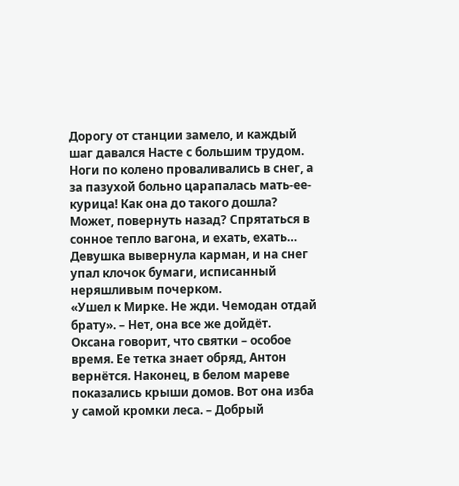Дорогу от станции замело, и каждый шаг давался Насте с большим трудом. Ноги по колено проваливались в снег, а за пазухой больно царапалась мать-ее-курица! Как она до такого дошла? Может, повернуть назад? Спрятаться в сонное тепло вагона, и ехать, ехать… Девушка вывернула карман, и на снег упал клочок бумаги, исписанный неряшливым почерком.
«Ушел к Мирке. Не жди. Чемодан отдай брату». – Нет, она все же дойдёт. Оксана говорит, что святки – особое время. Ее тетка знает обряд, Антон вернётся. Наконец, в белом мареве показались крыши домов. Вот она изба у самой кромки леса. – Добрый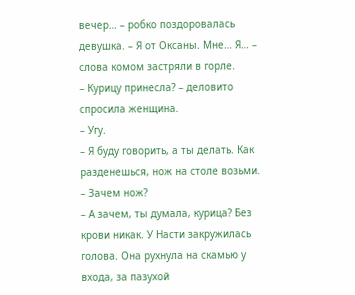вечер… – робко поздоровалась девушка. – Я от Оксаны. Мне… Я… – слова комом застряли в горле.
– Курицу принесла? – деловито спросила женщина.
– Угу.
– Я буду говорить, а ты делать. Как разденешься, нож на столе возьми.
– Зачем нож?
– А зачем, ты думала, курица? Без крови никак. У Насти закружилась голова. Она рухнула на скамью у входа, за пазухой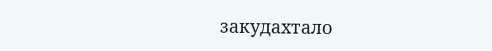закудахтало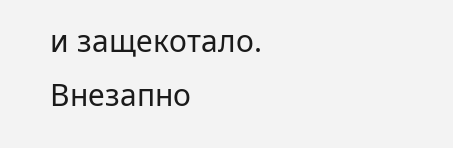и защекотало. Внезапно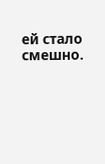ей стало смешно.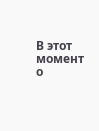В этот момент о